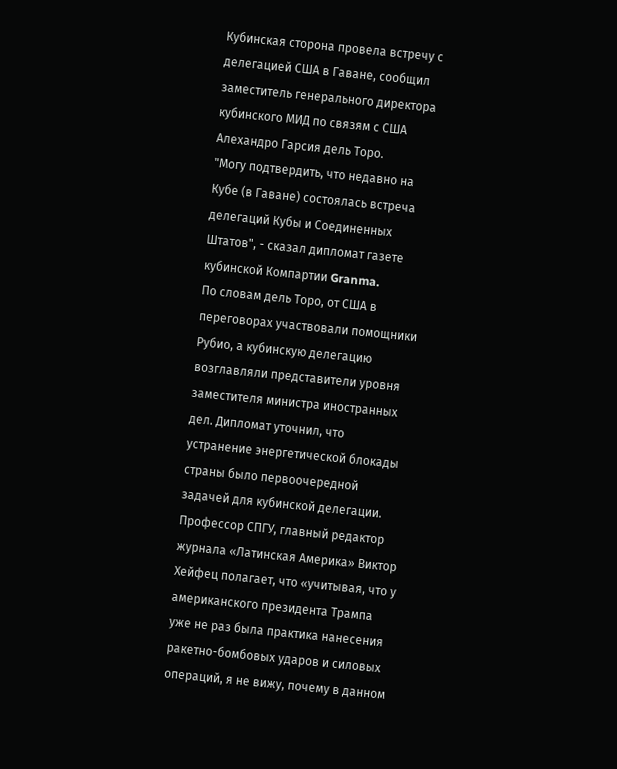Кубинская сторона провела встречу с делегацией США в Гаване, сообщил заместитель генерального директора кубинского МИД по связям с США Алехандро Гарсия дель Торо.
"Могу подтвердить, что недавно на Кубе (в Гаване) состоялась встреча делегаций Кубы и Соединенных Штатов", - сказал дипломат газете кубинской Компартии Granma.
По словам дель Торо, от США в переговорах участвовали помощники Рубио, а кубинскую делегацию возглавляли представители уровня заместителя министра иностранных дел. Дипломат уточнил, что устранение энергетической блокады страны было первоочередной задачей для кубинской делегации.
Профессор СПГУ, главный редактор журнала «Латинская Америка» Виктор Хейфец полагает, что «учитывая, что у американского президента Трампа уже не раз была практика нанесения ракетно-бомбовых ударов и силовых операций, я не вижу, почему в данном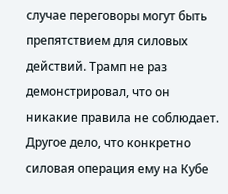случае переговоры могут быть препятствием для силовых действий. Трамп не раз демонстрировал, что он никакие правила не соблюдает. Другое дело, что конкретно силовая операция ему на Кубе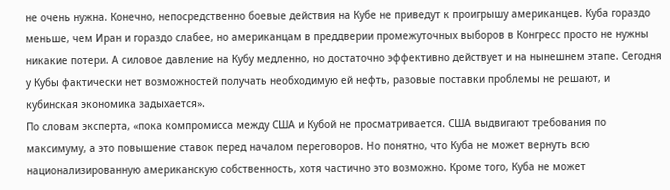не очень нужна. Конечно, непосредственно боевые действия на Кубе не приведут к проигрышу американцев. Куба гораздо меньше, чем Иран и гораздо слабее, но американцам в преддверии промежуточных выборов в Конгресс просто не нужны никакие потери. А силовое давление на Кубу медленно, но достаточно эффективно действует и на нынешнем этапе. Сегодня у Кубы фактически нет возможностей получать необходимую ей нефть, разовые поставки проблемы не решают, и кубинская экономика задыхается».
По словам эксперта, «пока компромисса между США и Кубой не просматривается. США выдвигают требования по максимуму, а это повышение ставок перед началом переговоров. Но понятно, что Куба не может вернуть всю национализированную американскую собственность, хотя частично это возможно. Кроме того, Куба не может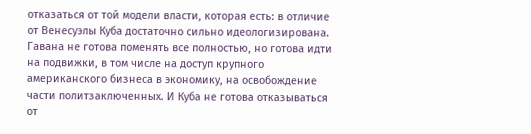отказаться от той модели власти, которая есть: в отличие от Венесуэлы Куба достаточно сильно идеологизирована. Гавана не готова поменять все полностью, но готова идти на подвижки, в том числе на доступ крупного американского бизнеса в экономику, на освобождение части политзаключенных. И Куба не готова отказываться от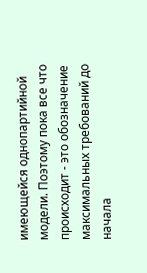имеющейся однопартийной модели. Поэтому пока все что происходит - это обозначение максимальных требований до начала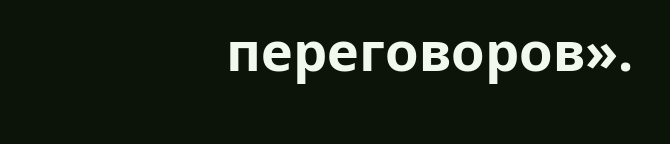переговоров».